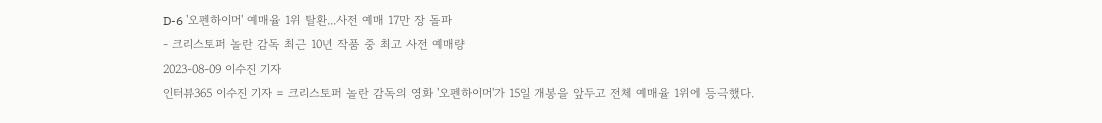D-6 '오펜하이머' 예매율 1위 탈환...사전 예매 17만 장 돌파
- 크리스토퍼 놀란 감독 최근 10년 작품 중 최고 사전 예매량
2023-08-09 이수진 기자
인터뷰365 이수진 기자 = 크리스토퍼 놀란 감독의 영화 '오펜하이머'가 15일 개봉을 앞두고 전체 예매율 1위에 등극했다.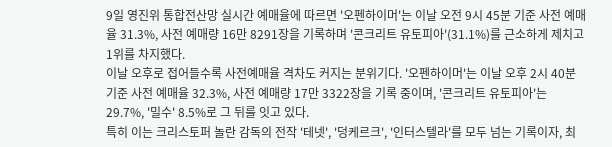9일 영진위 통합전산망 실시간 예매율에 따르면 '오펜하이머'는 이날 오전 9시 45분 기준 사전 예매율 31.3%, 사전 예매량 16만 8291장을 기록하며 '콘크리트 유토피아'(31.1%)를 근소하게 제치고 1위를 차지했다.
이날 오후로 접어들수록 사전예매율 격차도 커지는 분위기다. '오펜하이머'는 이날 오후 2시 40분 기준 사전 예매율 32.3%, 사전 예매량 17만 3322장을 기록 중이며, '콘크리트 유토피아'는 29.7%, '밀수' 8.5%로 그 뒤를 잇고 있다.
특히 이는 크리스토퍼 놀란 감독의 전작 '테넷', '덩케르크', '인터스텔라'를 모두 넘는 기록이자, 최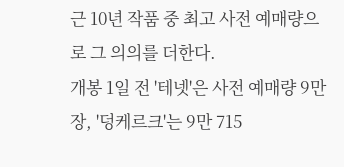근 10년 작품 중 최고 사전 예매량으로 그 의의를 더한다.
개봉 1일 전 '테넷'은 사전 예매량 9만 장, '덩케르크'는 9만 715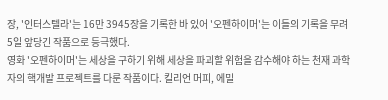장, '인터스텔라'는 16만 3945장을 기록한 바 있어 '오펜하이머'는 이들의 기록을 무려 5일 앞당긴 작품으로 등극했다.
영화 '오펜하이머'는 세상을 구하기 위해 세상을 파괴할 위험을 감수해야 하는 천재 과학자의 핵개발 프로젝트를 다룬 작품이다. 킬리언 머피, 에밀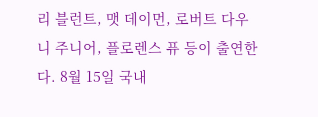리 블런트, 맷 데이먼, 로버트 다우니 주니어, 플로렌스 퓨 등이 출연한다. 8월 15일 국내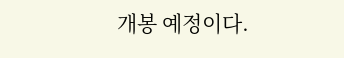개봉 예정이다.